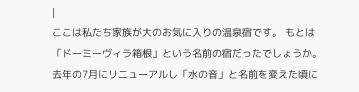|
ここは私たち家族が大のお気に入りの温泉宿です。 もとは「ドーミーヴィラ箱根」という名前の宿だったでしょうか。 去年の7月にリニューアルし「水の音」と名前を変えた頃に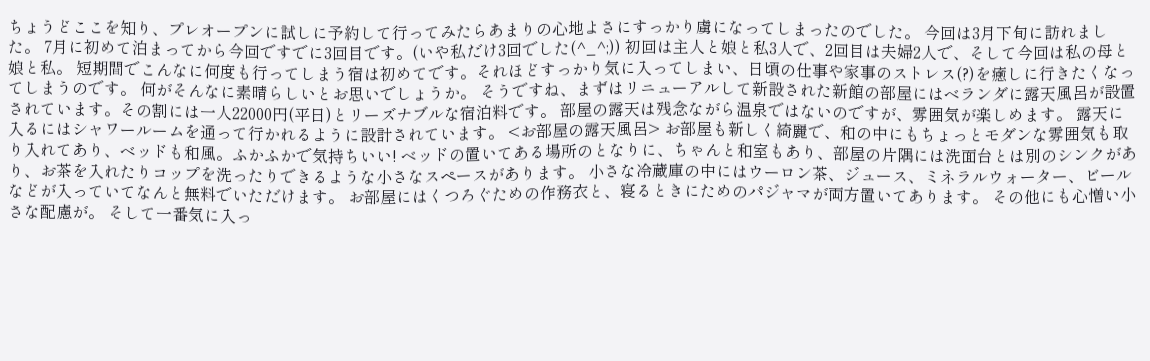ちょうどここを知り、プレオープンに試しに予約して行ってみたらあまりの心地よさにすっかり虜になってしまったのでした。 今回は3月下旬に訪れました。 7月に初めて泊まってから今回ですでに3回目です。(いや私だけ3回でした(^_^;)) 初回は主人と娘と私3人で、2回目は夫婦2人で、そして今回は私の母と娘と私。 短期間でこんなに何度も行ってしまう宿は初めてです。それほどすっかり気に入ってしまい、日頃の仕事や家事のストレス(?)を癒しに行きたくなってしまうのです。 何がそんなに素晴らしいとお思いでしょうか。 そうですね、まずはリニューアルして新設された新館の部屋にはベランダに露天風呂が設置されています。その割には一人22000円(平日)とリーズナブルな宿泊料です。 部屋の露天は残念ながら温泉ではないのですが、雰囲気が楽しめます。 露天に入るにはシャワールームを通って行かれるように設計されています。 <お部屋の露天風呂> お部屋も新しく綺麗で、和の中にもちょっとモダンな雰囲気も取り入れてあり、ベッドも和風。ふかふかで気持ちいい! ベッドの置いてある場所のとなりに、ちゃんと和室もあり、部屋の片隅には洗面台とは別のシンクがあり、お茶を入れたりコップを洗ったりできるような小さなスペースがあります。 小さな冷蔵庫の中にはウーロン茶、ジュース、ミネラルウォーター、ビールなどが入っていてなんと無料でいただけます。 お部屋にはくつろぐための作務衣と、寝るときにためのパジャマが両方置いてあります。 その他にも心憎い小さな配慮が。 そして一番気に入っ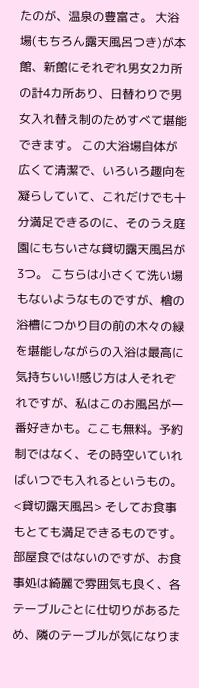たのが、温泉の豊富さ。 大浴場(もちろん露天風呂つき)が本館、新館にそれぞれ男女2カ所の計4カ所あり、日替わりで男女入れ替え制のためすべて堪能できます。 この大浴場自体が広くて清潔で、いろいろ趣向を凝らしていて、これだけでも十分満足できるのに、そのうえ庭園にもちいさな貸切露天風呂が3つ。 こちらは小さくて洗い場もないようなものですが、檜の浴槽につかり目の前の木々の緑を堪能しながらの入浴は最高に気持ちいい!感じ方は人それぞれですが、私はこのお風呂が一番好きかも。ここも無料。予約制ではなく、その時空いていればいつでも入れるというもの。 <貸切露天風呂> そしてお食事もとても満足できるものです。 部屋食ではないのですが、お食事処は綺麗で雰囲気も良く、各テーブルごとに仕切りがあるため、隣のテーブルが気になりま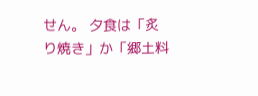せん。 夕食は「炙り焼き」か「郷土料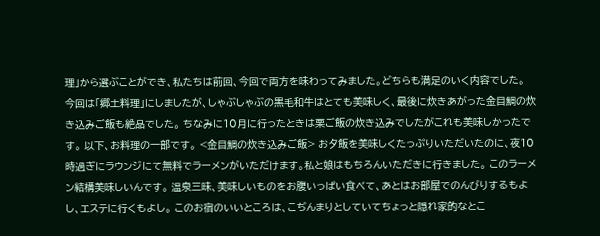理」から選ぶことができ、私たちは前回、今回で両方を味わってみました。どちらも満足のいく内容でした。 今回は「郷土料理」にしましたが、しゃぶしゃぶの黒毛和牛はとても美味しく、最後に炊きあがった金目鯛の炊き込みご飯も絶品でした。 ちなみに10月に行ったときは栗ご飯の炊き込みでしたがこれも美味しかったです。 以下、お料理の一部です。 <金目鯛の炊き込みご飯> お夕飯を美味しくたっぷりいただいたのに、夜10時過ぎにラウンジにて無料でラーメンがいただけます。私と娘はもちろんいただきに行きました。 このラーメン結構美味しいんです。 温泉三昧、美味しいものをお腹いっぱい食べて、あとはお部屋でのんびりするもよし、エステに行くもよし。 このお宿のいいところは、こぢんまりとしていてちょっと隠れ家的なとこ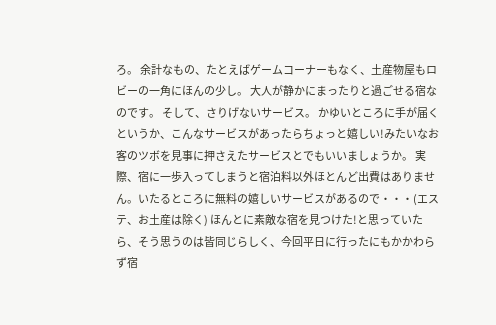ろ。 余計なもの、たとえばゲームコーナーもなく、土産物屋もロビーの一角にほんの少し。 大人が静かにまったりと過ごせる宿なのです。 そして、さりげないサービス。 かゆいところに手が届くというか、こんなサービスがあったらちょっと嬉しい!みたいなお客のツボを見事に押さえたサービスとでもいいましょうか。 実際、宿に一歩入ってしまうと宿泊料以外ほとんど出費はありません。いたるところに無料の嬉しいサービスがあるので・・・(エステ、お土産は除く) ほんとに素敵な宿を見つけた!と思っていたら、そう思うのは皆同じらしく、今回平日に行ったにもかかわらず宿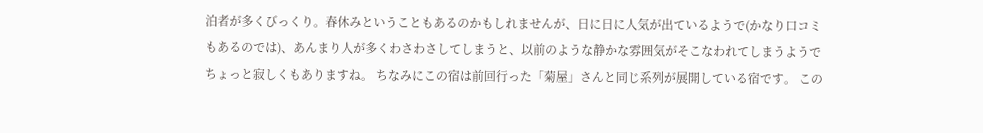泊者が多くびっくり。春休みということもあるのかもしれませんが、日に日に人気が出ているようで(かなり口コミもあるのでは)、あんまり人が多くわさわさしてしまうと、以前のような静かな雰囲気がそこなわれてしまうようでちょっと寂しくもありますね。 ちなみにこの宿は前回行った「菊屋」さんと同じ系列が展開している宿です。 この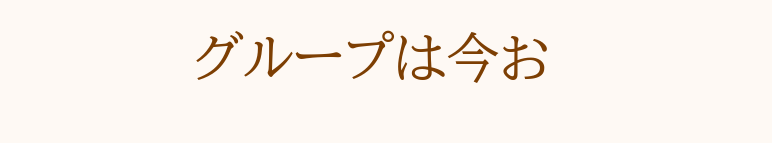グループは今お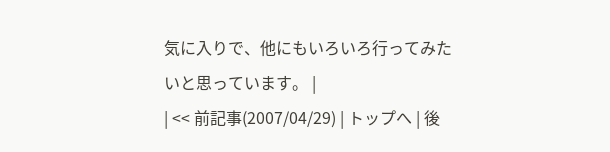気に入りで、他にもいろいろ行ってみたいと思っています。 |
| << 前記事(2007/04/29) | トップへ | 後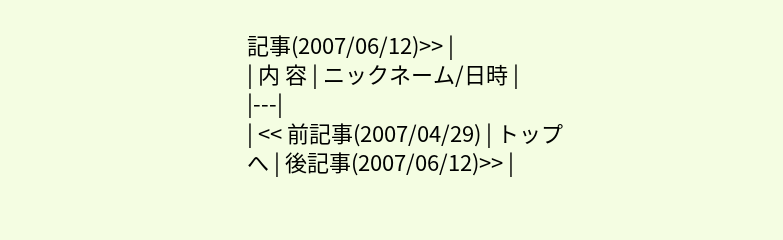記事(2007/06/12)>> |
| 内 容 | ニックネーム/日時 |
|---|
| << 前記事(2007/04/29) | トップへ | 後記事(2007/06/12)>> |